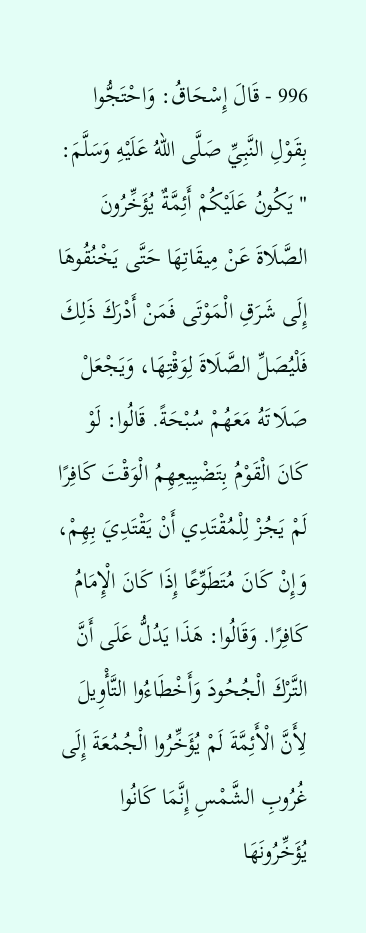996 - قَالَ إِسْحَاقُ: وَاحْتَجُّوا بِقَوْلِ النَّبِيِّ صَلَّى اللهُ عَلَيْهِ وَسَلَّمَ: " يَكُونُ عَلَيْكُمْ أَئِمَّةٌ يُؤَخِّرُونَ الصَّلَاةَ عَنْ مِيقَاتِهَا حَتَّى يَخْنُقُوهَا إِلَى شَرَقِ الْمَوْتَى فَمَنْ أَدْرَكَ ذَلِكَ فَلْيُصَلِّ الصَّلَاةَ لِوَقْتِهَا، وَيَجْعَلْ صَلَاتَهُ مَعَهُمْ سُبْحَةً. قَالُوا: لَوْ كَانَ الْقَوْمُ بِتَضْيِيعِهِمُ الْوَقْتَ كَافِرًا لَمْ يَجُزْ لِلْمُقْتَدِي أَنْ يَقْتَدِيَ بِهِمْ، وَإِنْ كَانَ مُتَطَوِّعًا إِذَا كَانَ الْإِمَامُ كَافِرًا. وَقَالُوا: هَذَا يَدُلُّ عَلَى أَنَّ التَّرْكَ الْجُحُودَ وَأَخْطَاءُوا التَّأْوِيلَ لِأَنَّ الْأَئِمَّةَ لَمْ يُؤَخِّرُوا الْجُمُعَةَ إِلَى غُرُوبِ الشَّمْسِ إِنَّمَا كَانُوا يُؤَخِّرُونَهَا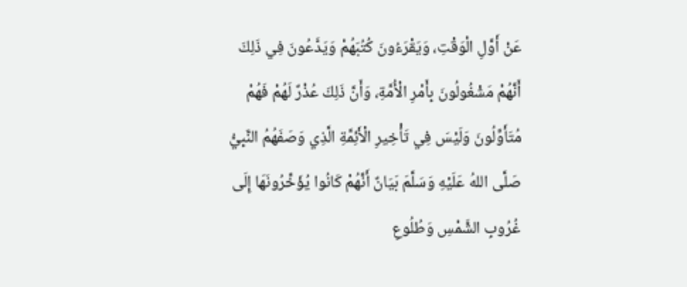عَنْ أَوَّلِ الْوَقْتِ، وَيَقْرَءُونَ كُتُبَهُمْ وَيَدَّعُونَ فِي ذَلِكَ أَنَّهُمْ مَشْغُولُونَ بِأَمْرِ الْأُمَّةِ، وَأَنَّ ذَلِكَ عُذْرٌ لَهُمْ فَهُمْ مُتَأَوِّلُونَ وَلَيْسَ فِي تَأْخِيرِ الْأَئِمَّةِ الَّذِي وَصَفَهُمُ النَّبِيُّ صَلَّى اللهُ عَلَيْهِ وَسَلَّمَ بَيَانٌ أَنَّهُمْ كَانُوا يُؤَخِّرُونَهَا إِلَى غُرُوبِ الشَّمْسِ وَطُلُوعِ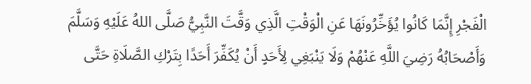الْفَجْرِ إِنَّمَا كَانُوا يُؤَخِّرُونَهَا عَنِ الْوَقْتِ الَّذِي وَقَّتَ النَّبِيُّ صَلَّى اللهُ عَلَيْهِ وَسَلَّمَ وَأَصْحَابُهُ رَضِيَ اللَّهِ عَنْهُمْ وَلَا يَنْبَغِي لِأَحَدٍ أَنْ يُكَفِّرَ أَحَدًا بِتَرْكِ الصَّلَاةِ حَتَّى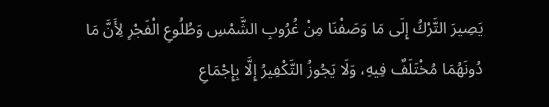يَصِيرَ التَّرْكُ إِلَى مَا وَصَفْنَا مِنْ غُرُوبِ الشَّمْسِ وَطُلُوعِ الْفَجْرِ لِأَنَّ مَا دُونَهُمَا مُخْتَلَفٌ فِيهِ، وَلَا يَجُوزُ التَّكْفِيرُ إِلَّا بِإِجْمَاعِ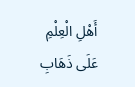أَهْلِ الْعِلْمِ عَلَى ذَهَابِ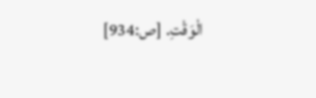الْوَقْتِ. [ص:934]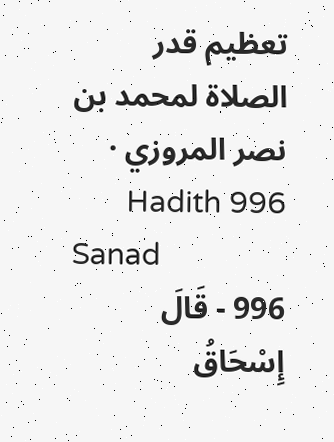تعظيم قدر الصلاة لمحمد بن نصر المروزي · Hadith 996
Sanad
996 - قَالَ إِسْحَاقُ